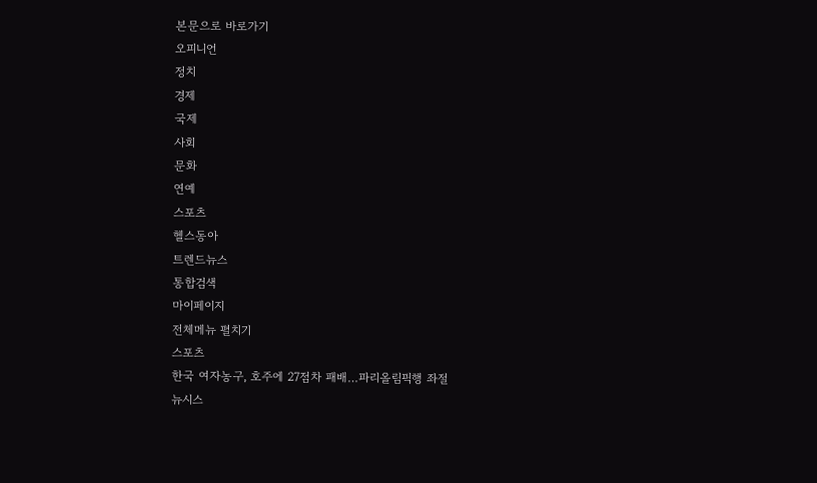본문으로 바로가기
오피니언
정치
경제
국제
사회
문화
연예
스포츠
헬스동아
트렌드뉴스
통합검색
마이페이지
전체메뉴 펼치기
스포츠
한국 여자농구, 호주에 27점차 패배…파리올림픽행 좌절
뉴시스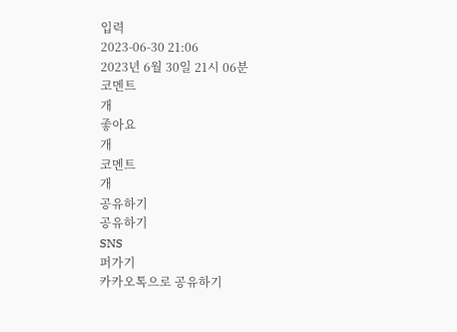입력
2023-06-30 21:06
2023년 6월 30일 21시 06분
코멘트
개
좋아요
개
코멘트
개
공유하기
공유하기
SNS
퍼가기
카카오톡으로 공유하기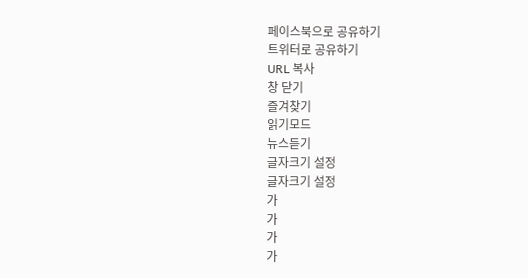페이스북으로 공유하기
트위터로 공유하기
URL 복사
창 닫기
즐겨찾기
읽기모드
뉴스듣기
글자크기 설정
글자크기 설정
가
가
가
가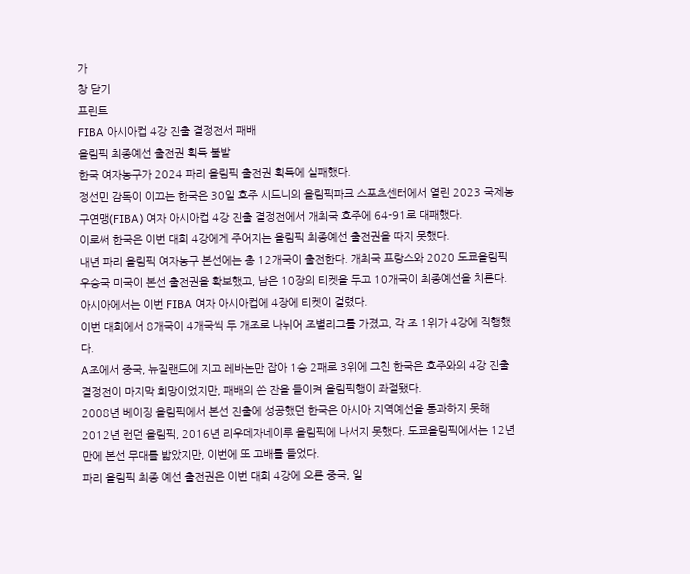가
창 닫기
프린트
FIBA 아시아컵 4강 진출 결정전서 패배
올림픽 최종예선 출전권 획득 불발
한국 여자농구가 2024 파리 올림픽 출전권 획득에 실패했다.
정선민 감독이 이끄는 한국은 30일 호주 시드니의 올림픽파크 스포츠센터에서 열린 2023 국제농구연맹(FIBA) 여자 아시아컵 4강 진출 결정전에서 개최국 호주에 64-91로 대패했다.
이로써 한국은 이번 대회 4강에게 주어지는 올림픽 최종예선 출전권을 따지 못했다.
내년 파리 올림픽 여자농구 본선에는 총 12개국이 출전한다. 개최국 프랑스와 2020 도쿄올림픽 우승국 미국이 본선 출전권을 확보했고, 남은 10장의 티켓을 두고 10개국이 최종예선을 치른다.
아시아에서는 이번 FIBA 여자 아시아컵에 4장에 티켓이 걸렸다.
이번 대회에서 8개국이 4개국씩 두 개조로 나뉘어 조별리그를 가졌고, 각 조 1위가 4강에 직행했다.
A조에서 중국, 뉴질랜드에 지고 레바논만 잡아 1승 2패로 3위에 그친 한국은 호주와의 4강 진출 결정전이 마지막 희망이었지만, 패배의 쓴 잔을 들이켜 올림픽행이 좌절됐다.
2008년 베이징 올림픽에서 본선 진출에 성공했던 한국은 아시아 지역예선을 통과하지 못해 2012년 런던 올림픽, 2016년 리우데자네이루 올림픽에 나서지 못했다. 도쿄올림픽에서는 12년 만에 본선 무대를 밟았지만, 이번에 또 고배를 들었다.
파리 올림픽 최종 예선 출전권은 이번 대회 4강에 오른 중국, 일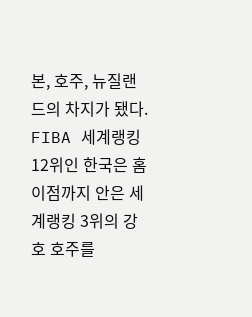본, 호주, 뉴질랜드의 차지가 됐다.
FIBA 세계랭킹 12위인 한국은 홈 이점까지 안은 세계랭킹 3위의 강호 호주를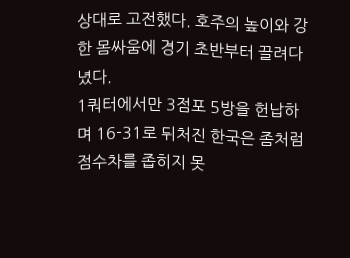상대로 고전했다. 호주의 높이와 강한 몸싸움에 경기 초반부터 끌려다녔다.
1쿼터에서만 3점포 5방을 헌납하며 16-31로 뒤처진 한국은 좀처럼 점수차를 좁히지 못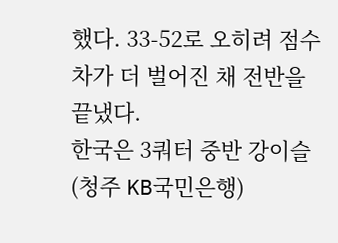했다. 33-52로 오히려 점수차가 더 벌어진 채 전반을 끝냈다.
한국은 3쿼터 중반 강이슬(청주 KB국민은행)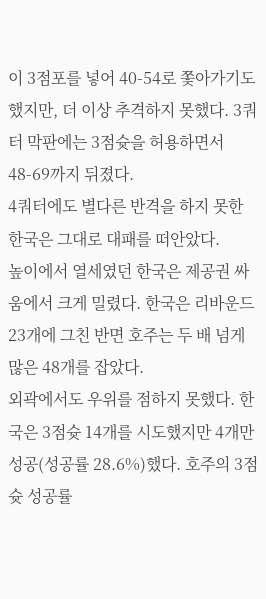이 3점포를 넣어 40-54로 쫓아가기도 했지만, 더 이상 추격하지 못했다. 3쿼터 막판에는 3점슛을 허용하면서 48-69까지 뒤졌다.
4쿼터에도 별다른 반격을 하지 못한 한국은 그대로 대패를 떠안았다.
높이에서 열세였던 한국은 제공권 싸움에서 크게 밀렸다. 한국은 리바운드 23개에 그친 반면 호주는 두 배 넘게 많은 48개를 잡았다.
외곽에서도 우위를 점하지 못했다. 한국은 3점슛 14개를 시도했지만 4개만 성공(성공률 28.6%)했다. 호주의 3점슛 성공률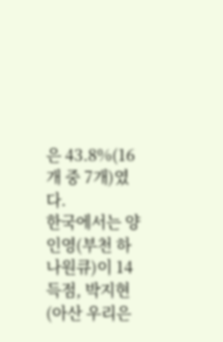은 43.8%(16개 중 7개)였다.
한국에서는 양인영(부천 하나원큐)이 14득점, 박지현(아산 우리은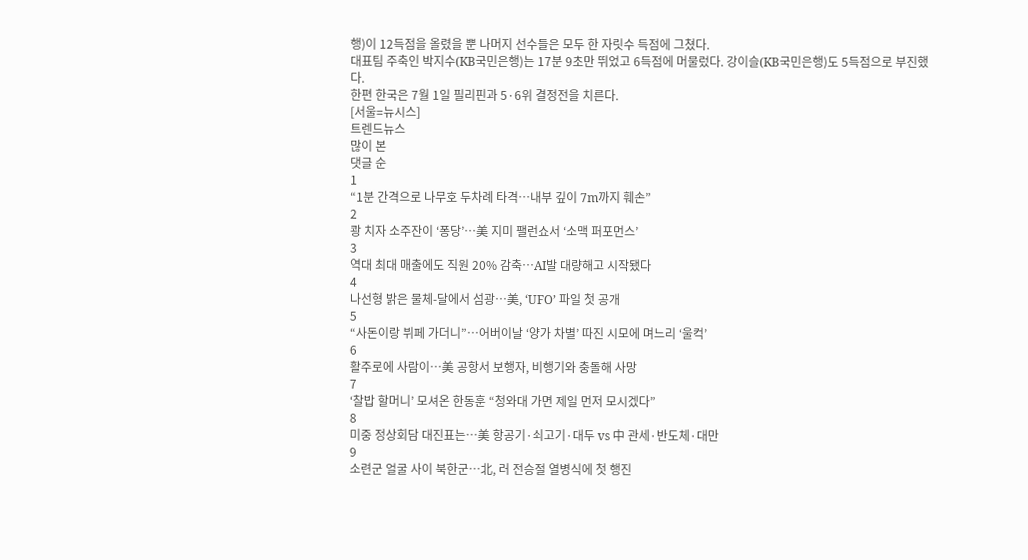행)이 12득점을 올렸을 뿐 나머지 선수들은 모두 한 자릿수 득점에 그쳤다.
대표팀 주축인 박지수(KB국민은행)는 17분 9초만 뛰었고 6득점에 머물렀다. 강이슬(KB국민은행)도 5득점으로 부진했다.
한편 한국은 7월 1일 필리핀과 5·6위 결정전을 치른다.
[서울=뉴시스]
트렌드뉴스
많이 본
댓글 순
1
“1분 간격으로 나무호 두차례 타격…내부 깊이 7m까지 훼손”
2
쾅 치자 소주잔이 ‘퐁당’…美 지미 팰런쇼서 ‘소맥 퍼포먼스’
3
역대 최대 매출에도 직원 20% 감축…AI발 대량해고 시작됐다
4
나선형 밝은 물체-달에서 섬광…美, ‘UFO’ 파일 첫 공개
5
“사돈이랑 뷔페 가더니”…어버이날 ‘양가 차별’ 따진 시모에 며느리 ‘울컥’
6
활주로에 사람이…美 공항서 보행자, 비행기와 충돌해 사망
7
‘찰밥 할머니’ 모셔온 한동훈 “청와대 가면 제일 먼저 모시겠다”
8
미중 정상회담 대진표는…美 항공기·쇠고기·대두 vs 中 관세·반도체·대만
9
소련군 얼굴 사이 북한군…北, 러 전승절 열병식에 첫 행진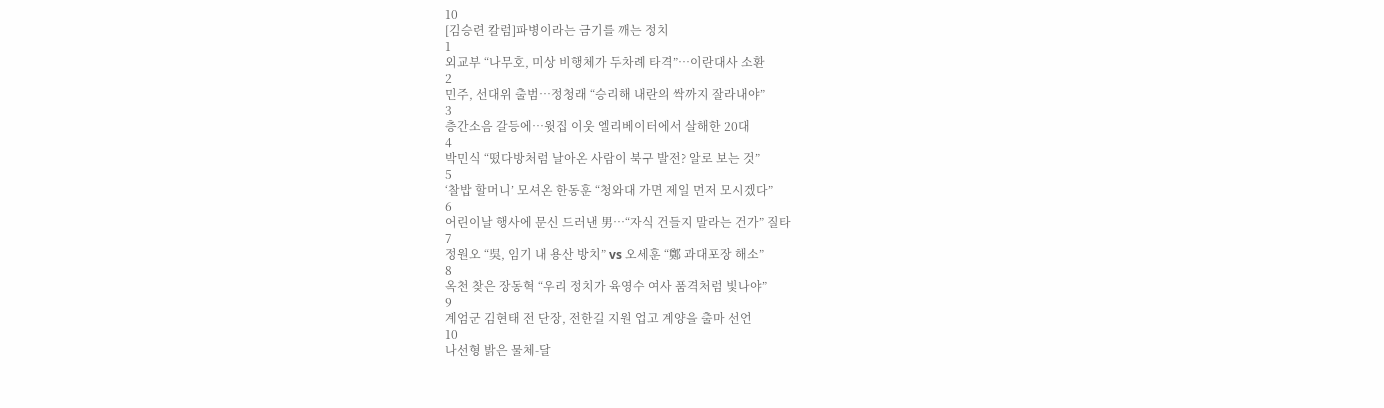10
[김승련 칼럼]파병이라는 금기를 깨는 정치
1
외교부 “나무호, 미상 비행체가 두차례 타격”…이란대사 소환
2
민주, 선대위 출범…정청래 “승리해 내란의 싹까지 잘라내야”
3
층간소음 갈등에…윗집 이웃 엘리베이터에서 살해한 20대
4
박민식 “떴다방처럼 날아온 사람이 북구 발전? 알로 보는 것”
5
‘찰밥 할머니’ 모셔온 한동훈 “청와대 가면 제일 먼저 모시겠다”
6
어린이날 행사에 문신 드러낸 男…“자식 건들지 말라는 건가” 질타
7
정원오 “吳, 임기 내 용산 방치” vs 오세훈 “鄭 과대포장 해소”
8
옥천 찾은 장동혁 “우리 정치가 육영수 여사 품격처럼 빛나야”
9
계엄군 김현태 전 단장, 전한길 지원 업고 계양을 출마 선언
10
나선형 밝은 물체-달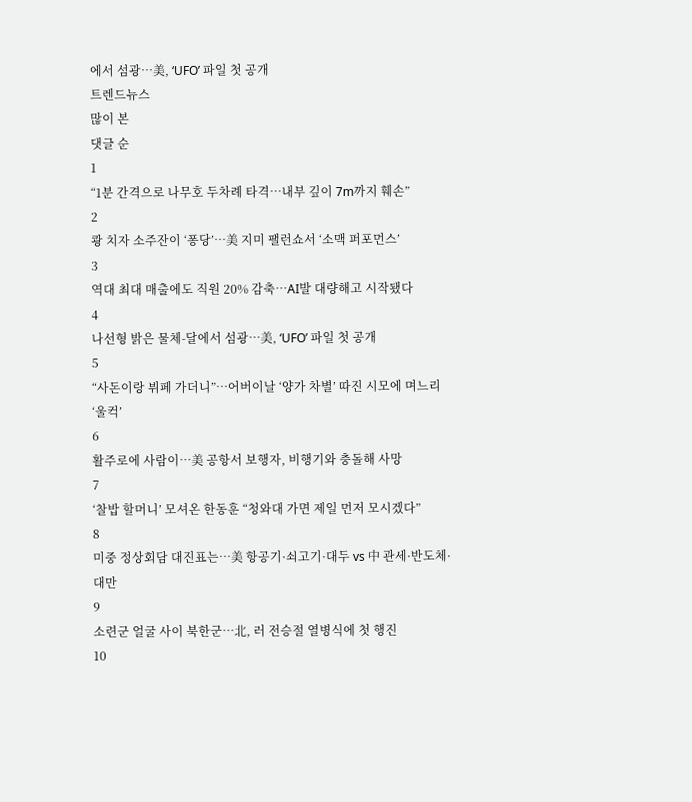에서 섬광…美, ‘UFO’ 파일 첫 공개
트렌드뉴스
많이 본
댓글 순
1
“1분 간격으로 나무호 두차례 타격…내부 깊이 7m까지 훼손”
2
쾅 치자 소주잔이 ‘퐁당’…美 지미 팰런쇼서 ‘소맥 퍼포먼스’
3
역대 최대 매출에도 직원 20% 감축…AI발 대량해고 시작됐다
4
나선형 밝은 물체-달에서 섬광…美, ‘UFO’ 파일 첫 공개
5
“사돈이랑 뷔페 가더니”…어버이날 ‘양가 차별’ 따진 시모에 며느리 ‘울컥’
6
활주로에 사람이…美 공항서 보행자, 비행기와 충돌해 사망
7
‘찰밥 할머니’ 모셔온 한동훈 “청와대 가면 제일 먼저 모시겠다”
8
미중 정상회담 대진표는…美 항공기·쇠고기·대두 vs 中 관세·반도체·대만
9
소련군 얼굴 사이 북한군…北, 러 전승절 열병식에 첫 행진
10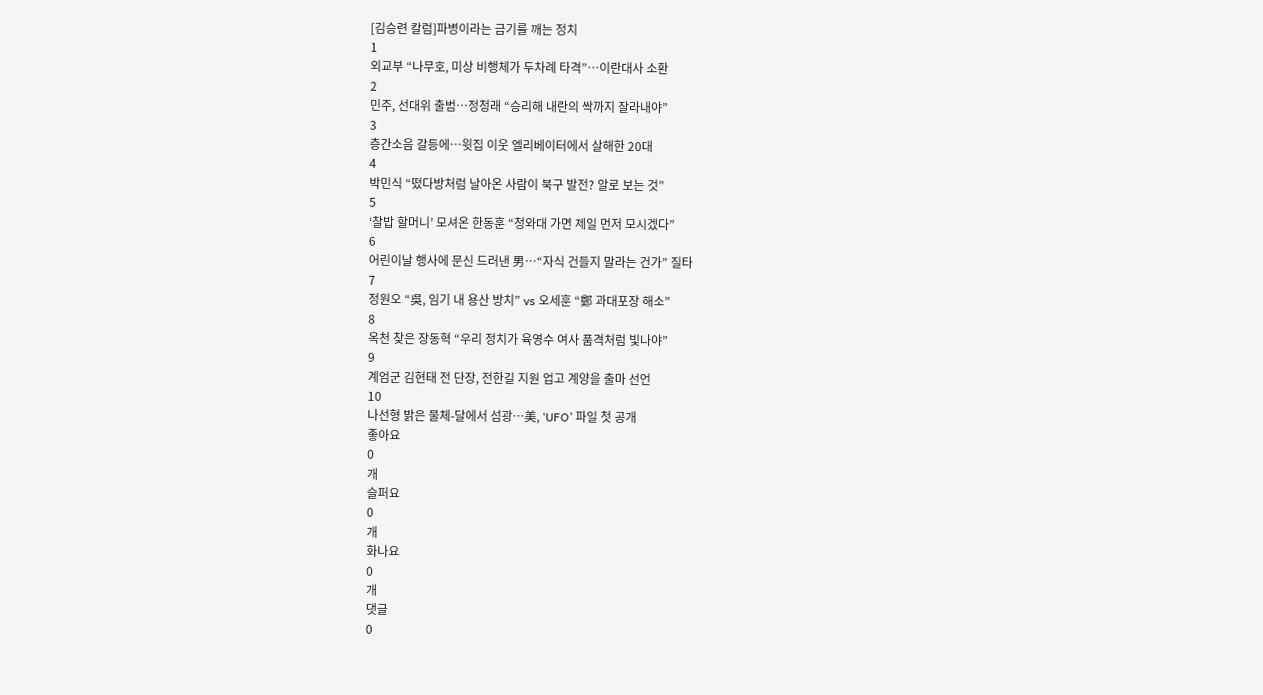[김승련 칼럼]파병이라는 금기를 깨는 정치
1
외교부 “나무호, 미상 비행체가 두차례 타격”…이란대사 소환
2
민주, 선대위 출범…정청래 “승리해 내란의 싹까지 잘라내야”
3
층간소음 갈등에…윗집 이웃 엘리베이터에서 살해한 20대
4
박민식 “떴다방처럼 날아온 사람이 북구 발전? 알로 보는 것”
5
‘찰밥 할머니’ 모셔온 한동훈 “청와대 가면 제일 먼저 모시겠다”
6
어린이날 행사에 문신 드러낸 男…“자식 건들지 말라는 건가” 질타
7
정원오 “吳, 임기 내 용산 방치” vs 오세훈 “鄭 과대포장 해소”
8
옥천 찾은 장동혁 “우리 정치가 육영수 여사 품격처럼 빛나야”
9
계엄군 김현태 전 단장, 전한길 지원 업고 계양을 출마 선언
10
나선형 밝은 물체-달에서 섬광…美, ‘UFO’ 파일 첫 공개
좋아요
0
개
슬퍼요
0
개
화나요
0
개
댓글
0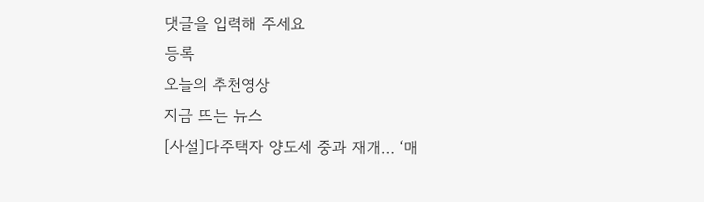댓글을 입력해 주세요
등록
오늘의 추천영상
지금 뜨는 뉴스
[사설]다주택자 양도세 중과 재개… ‘매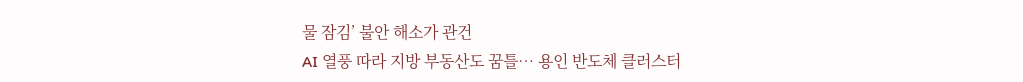물 잠김’ 불안 해소가 관건
AI 열풍 따라 지방 부동산도 꿈틀… 용인 반도체 클러스터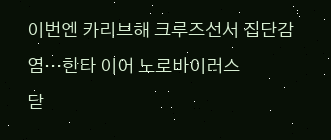이번엔 카리브해 크루즈선서 집단감염…한타 이어 노로바이러스
닫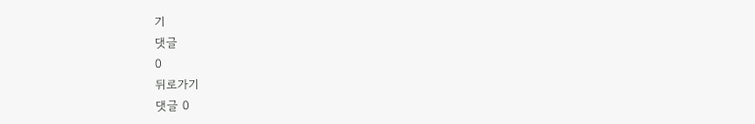기
댓글
0
뒤로가기
댓글 0